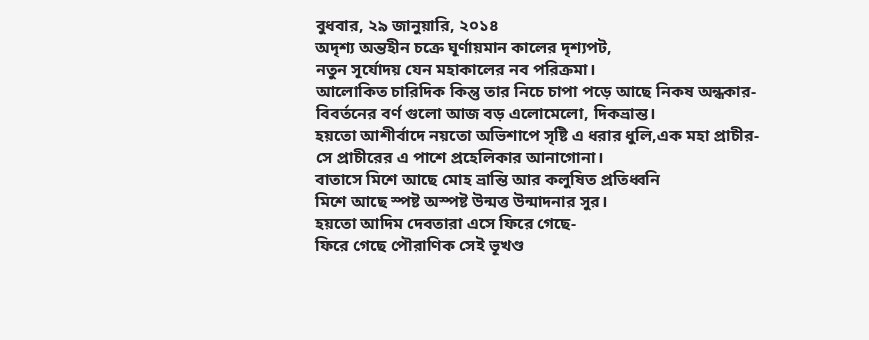বুধবার, ২৯ জানুয়ারি, ২০১৪
অদৃশ্য অন্তহীন চক্রে ঘূর্ণায়মান কালের দৃশ্যপট,
নতুন সূর্যোদয় যেন মহাকালের নব পরিক্রমা।
আলোকিত চারিদিক কিন্তু তার নিচে চাপা পড়ে আছে নিকষ অন্ধকার-
বিবর্তনের বর্ণ গুলো আজ বড় এলোমেলো, দিকভ্রান্ত।
হয়তো আশীর্বাদে নয়তো অভিশাপে সৃষ্টি এ ধরার ধুলি,এক মহা প্রাচীর-
সে প্রাচীরের এ পাশে প্রহেলিকার আনাগোনা।
বাতাসে মিশে আছে মোহ ভ্রান্তি আর কলুষিত প্রতিধ্বনি
মিশে আছে স্পষ্ট অস্পষ্ট উন্মত্ত উন্মাদনার সুর।
হয়তো আদিম দেবতারা এসে ফিরে গেছে-
ফিরে গেছে পৌরাণিক সেই ভূখণ্ড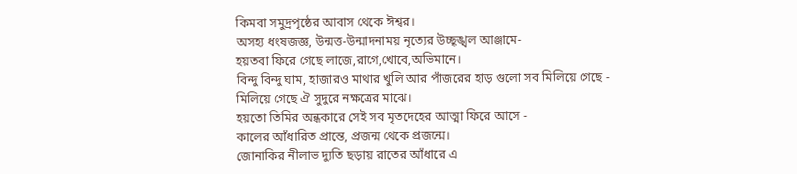কিমবা সমুদ্রপৃষ্ঠের আবাস থেকে ঈশ্বর।
অসহ্য ধংষজজ্ঞ, উন্মত্ত-উন্মাদনাময় নৃত্যের উচ্ছৃঙ্খল আঞ্জামে-
হয়তবা ফিরে গেছে লাজে,রাগে,খোবে,অভিমানে।
বিন্দু বিন্দু ঘাম, হাজারও মাথার খুলি আর পাঁজরের হাড় গুলো সব মিলিয়ে গেছে -
মিলিয়ে গেছে ঐ সুদুরে নক্ষত্রের মাঝে।
হয়তো তিমির অন্ধকারে সেই সব মৃতদেহের আত্মা ফিরে আসে -
কালের আঁধারিত প্রান্তে, প্রজন্ম থেকে প্রজন্মে।
জোনাকির নীলাভ দ্যুতি ছড়ায় রাতের আঁধারে এ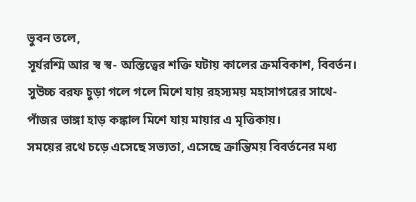ভুবন তলে,
সূর্যরশ্মি আর স্ব স্ব- অস্তিত্বের শক্তি ঘটায় কালের ক্রমবিকাশ, বিবর্তন।
সুউচ্চ বরফ চুড়া গলে গলে মিশে যায় রহস্যময় মহাসাগরের সাথে-
পাঁজর ভাঙ্গা হাড় কঙ্কাল মিশে যায় মায়ার এ মৃত্তিকায়।
সময়ের রথে চড়ে এসেছে সভ্যতা, এসেছে ক্রান্তিময় বিবর্তনের মধ্য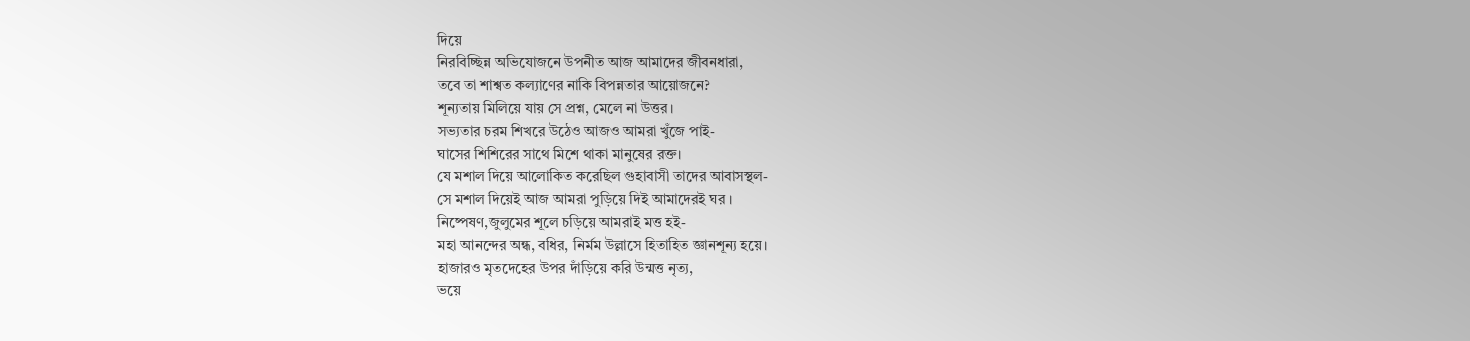দিয়ে
নিরবিচ্ছিন্ন অভিযোজনে উপনীত আজ আমাদের জীবনধারা,
তবে তা শাশ্বত কল্যাণের নাকি বিপন্নতার আয়োজনে?
শূন্যতায় মিলিয়ে যায় সে প্রশ্ন, মেলে না উত্তর।
সভ্যতার চরম শিখরে উঠেও আজও আমরা খুঁজে পাই-
ঘাসের শিশিরের সাথে মিশে থাকা মানুষের রক্ত।
যে মশাল দিয়ে আলোকিত করেছিল গুহাবাসী তাদের আবাসস্থল-
সে মশাল দিয়েই আজ আমরা পুড়িয়ে দিই আমাদেরই ঘর ।
নিষ্পেষণ,জুলুমের শূলে চড়িয়ে আমরাই মত্ত হই-
মহা আনন্দের অন্ধ, বধির, নির্মম উল্লাসে হিতাহিত জ্ঞানশূন্য হয়ে।
হাজারও মৃতদেহের উপর দাঁড়িয়ে করি উন্মত্ত নৃত্য,
ভয়ে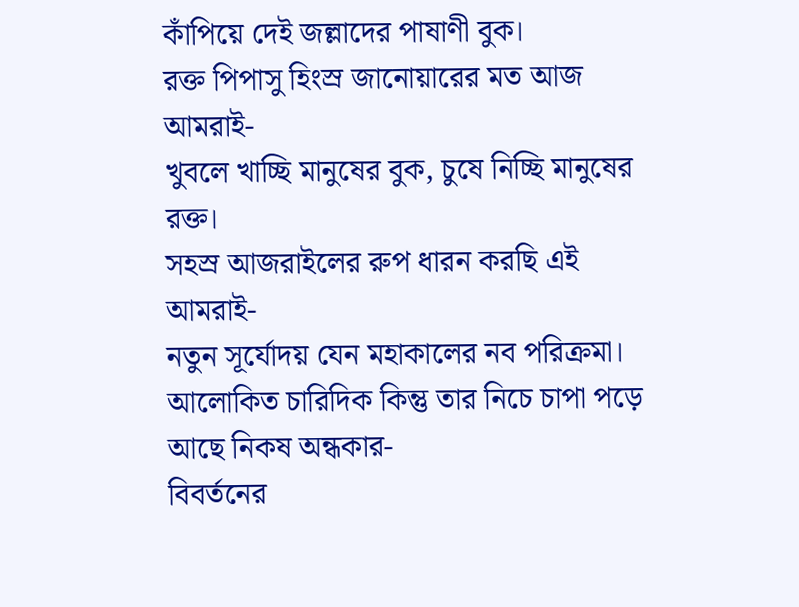কাঁপিয়ে দেই জল্লাদের পাষাণী বুক।
রক্ত পিপাসু হিংস্র জানোয়ারের মত আজ আমরাই-
খুবলে খাচ্ছি মানুষের বুক, চুষে নিচ্ছি মানুষের রক্ত।
সহস্র আজরাইলের রুপ ধারন করছি এই আমরাই-
নতুন সূর্যোদয় যেন মহাকালের নব পরিক্রমা।
আলোকিত চারিদিক কিন্তু তার নিচে চাপা পড়ে আছে নিকষ অন্ধকার-
বিবর্তনের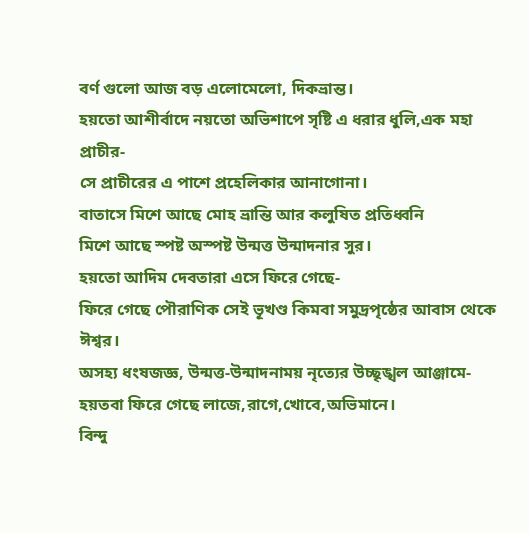বর্ণ গুলো আজ বড় এলোমেলো, দিকভ্রান্ত।
হয়তো আশীর্বাদে নয়তো অভিশাপে সৃষ্টি এ ধরার ধুলি,এক মহা প্রাচীর-
সে প্রাচীরের এ পাশে প্রহেলিকার আনাগোনা।
বাতাসে মিশে আছে মোহ ভ্রান্তি আর কলুষিত প্রতিধ্বনি
মিশে আছে স্পষ্ট অস্পষ্ট উন্মত্ত উন্মাদনার সুর।
হয়তো আদিম দেবতারা এসে ফিরে গেছে-
ফিরে গেছে পৌরাণিক সেই ভূখণ্ড কিমবা সমুদ্রপৃষ্ঠের আবাস থেকে ঈশ্বর।
অসহ্য ধংষজজ্ঞ, উন্মত্ত-উন্মাদনাময় নৃত্যের উচ্ছৃঙ্খল আঞ্জামে-
হয়তবা ফিরে গেছে লাজে,রাগে,খোবে,অভিমানে।
বিন্দু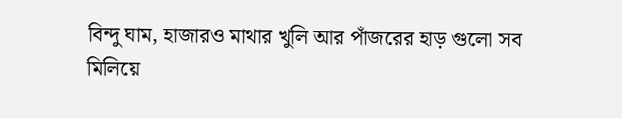বিন্দু ঘাম, হাজারও মাথার খুলি আর পাঁজরের হাড় গুলো সব মিলিয়ে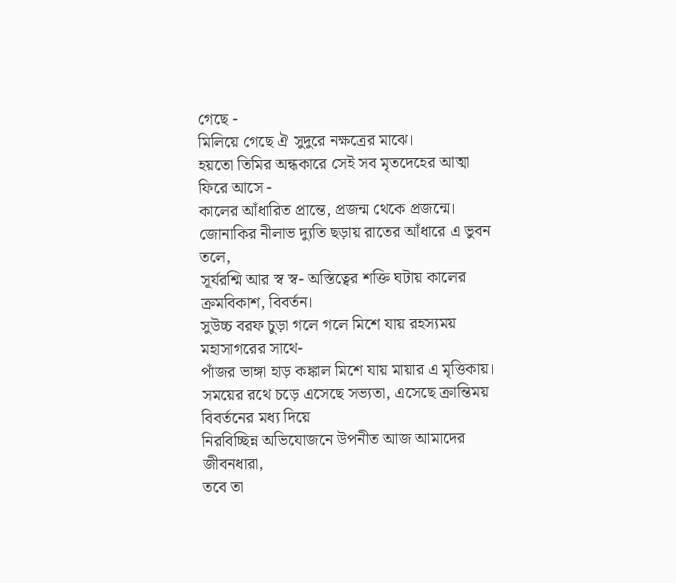গেছে -
মিলিয়ে গেছে ঐ সুদুরে নক্ষত্রের মাঝে।
হয়তো তিমির অন্ধকারে সেই সব মৃতদেহের আত্মা ফিরে আসে -
কালের আঁধারিত প্রান্তে, প্রজন্ম থেকে প্রজন্মে।
জোনাকির নীলাভ দ্যুতি ছড়ায় রাতের আঁধারে এ ভুবন তলে,
সূর্যরশ্মি আর স্ব স্ব- অস্তিত্বের শক্তি ঘটায় কালের ক্রমবিকাশ, বিবর্তন।
সুউচ্চ বরফ চুড়া গলে গলে মিশে যায় রহস্যময় মহাসাগরের সাথে-
পাঁজর ভাঙ্গা হাড় কঙ্কাল মিশে যায় মায়ার এ মৃত্তিকায়।
সময়ের রথে চড়ে এসেছে সভ্যতা, এসেছে ক্রান্তিময় বিবর্তনের মধ্য দিয়ে
নিরবিচ্ছিন্ন অভিযোজনে উপনীত আজ আমাদের জীবনধারা,
তবে তা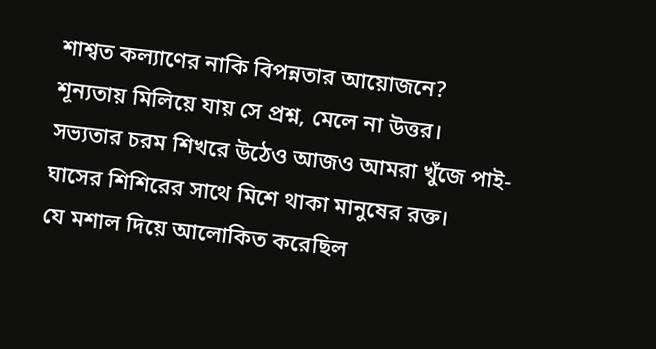শাশ্বত কল্যাণের নাকি বিপন্নতার আয়োজনে?
শূন্যতায় মিলিয়ে যায় সে প্রশ্ন, মেলে না উত্তর।
সভ্যতার চরম শিখরে উঠেও আজও আমরা খুঁজে পাই-
ঘাসের শিশিরের সাথে মিশে থাকা মানুষের রক্ত।
যে মশাল দিয়ে আলোকিত করেছিল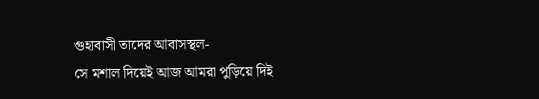গুহাবাসী তাদের আবাসস্থল-
সে মশাল দিয়েই আজ আমরা পুড়িয়ে দিই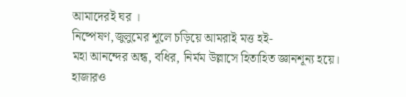আমাদেরই ঘর ।
নিষ্পেষণ,জুলুমের শূলে চড়িয়ে আমরাই মত্ত হই-
মহা আনন্দের অন্ধ, বধির, নির্মম উল্লাসে হিতাহিত জ্ঞানশূন্য হয়ে।
হাজারও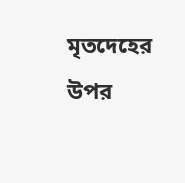মৃতদেহের উপর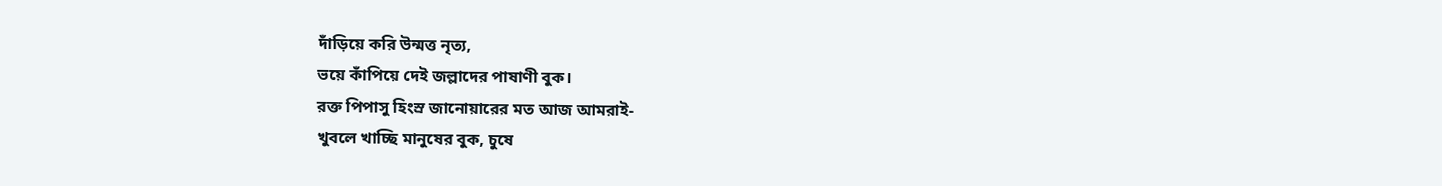দাঁড়িয়ে করি উন্মত্ত নৃত্য,
ভয়ে কাঁপিয়ে দেই জল্লাদের পাষাণী বুক।
রক্ত পিপাসু হিংস্র জানোয়ারের মত আজ আমরাই-
খুবলে খাচ্ছি মানুষের বুক, চুষে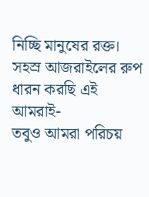নিচ্ছি মানুষের রক্ত।
সহস্র আজরাইলের রুপ ধারন করছি এই আমরাই-
তবুও আমরা পরিচয়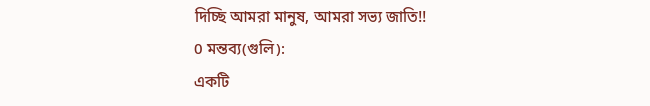দিচ্ছি আমরা মানুষ, আমরা সভ্য জাতি!!
0 মন্তব্য(গুলি):
একটি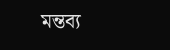মন্তব্য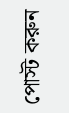পোস্ট করুন